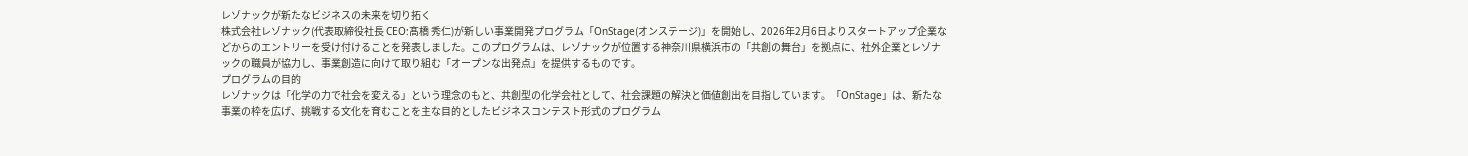レゾナックが新たなビジネスの未来を切り拓く
株式会社レゾナック(代表取締役社長 CEO:髙橋 秀仁)が新しい事業開発プログラム「OnStage(オンステージ)」を開始し、2026年2月6日よりスタートアップ企業などからのエントリーを受け付けることを発表しました。このプログラムは、レゾナックが位置する神奈川県横浜市の「共創の舞台」を拠点に、社外企業とレゾナックの職員が協力し、事業創造に向けて取り組む「オープンな出発点」を提供するものです。
プログラムの目的
レゾナックは「化学の力で社会を変える」という理念のもと、共創型の化学会社として、社会課題の解決と価値創出を目指しています。「OnStage」は、新たな事業の枠を広げ、挑戦する文化を育むことを主な目的としたビジネスコンテスト形式のプログラム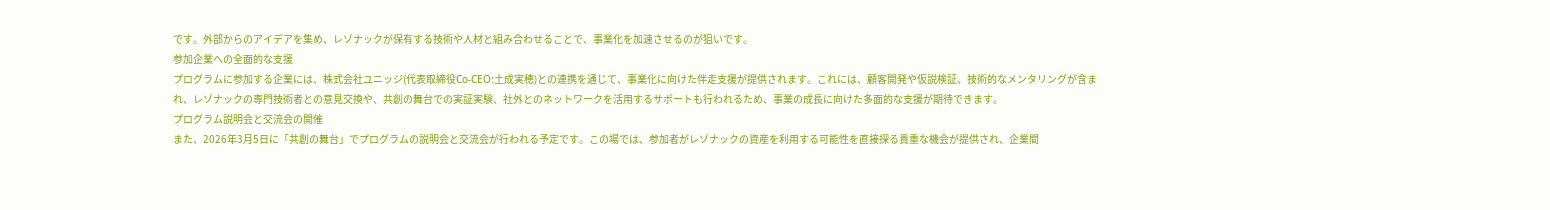です。外部からのアイデアを集め、レゾナックが保有する技術や人材と組み合わせることで、事業化を加速させるのが狙いです。
参加企業への全面的な支援
プログラムに参加する企業には、株式会社ユニッジ(代表取締役Co-CEO:土成実穂)との連携を通じて、事業化に向けた伴走支援が提供されます。これには、顧客開発や仮説検証、技術的なメンタリングが含まれ、レゾナックの専門技術者との意見交換や、共創の舞台での実証実験、社外とのネットワークを活用するサポートも行われるため、事業の成長に向けた多面的な支援が期待できます。
プログラム説明会と交流会の開催
また、2026年3月5日に「共創の舞台」でプログラムの説明会と交流会が行われる予定です。この場では、参加者がレゾナックの資産を利用する可能性を直接探る貴重な機会が提供され、企業間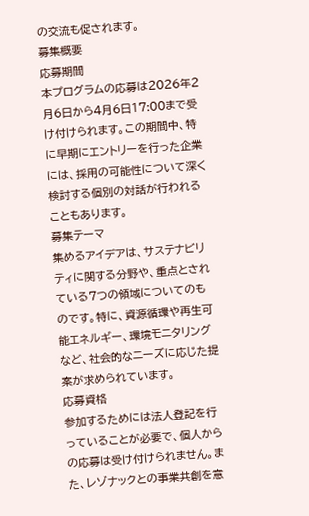の交流も促されます。
募集概要
応募期間
本プログラムの応募は2026年2月6日から4月6日17:00まで受け付けられます。この期間中、特に早期にエントリーを行った企業には、採用の可能性について深く検討する個別の対話が行われることもあります。
募集テーマ
集めるアイデアは、サステナビリティに関する分野や、重点とされている7つの領域についてのものです。特に、資源循環や再生可能エネルギー、環境モニタリングなど、社会的なニーズに応じた提案が求められています。
応募資格
参加するためには法人登記を行っていることが必要で、個人からの応募は受け付けられません。また、レゾナックとの事業共創を意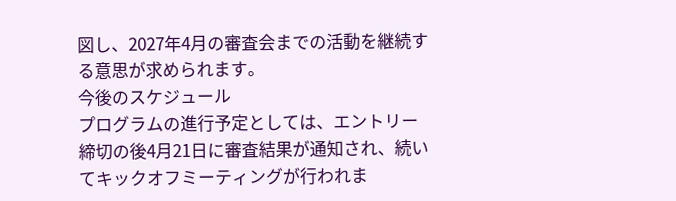図し、2027年4月の審査会までの活動を継続する意思が求められます。
今後のスケジュール
プログラムの進行予定としては、エントリー締切の後4月21日に審査結果が通知され、続いてキックオフミーティングが行われま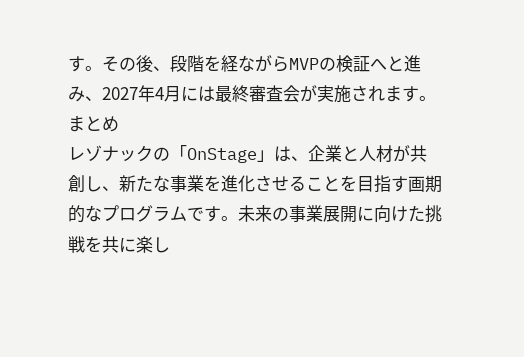す。その後、段階を経ながらMVPの検証へと進み、2027年4月には最終審査会が実施されます。
まとめ
レゾナックの「OnStage」は、企業と人材が共創し、新たな事業を進化させることを目指す画期的なプログラムです。未来の事業展開に向けた挑戦を共に楽し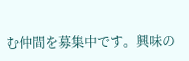む仲間を募集中です。興味の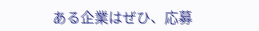ある企業はぜひ、応募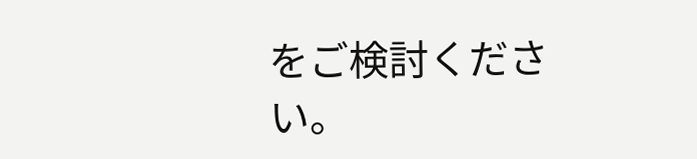をご検討ください。